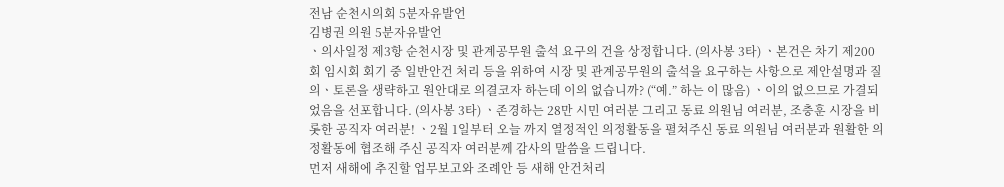전남 순천시의회 5분자유발언
김병권 의원 5분자유발언
ㆍ의사일정 제3항 순천시장 및 관계공무원 출석 요구의 건을 상정합니다. (의사봉 3타) ㆍ본건은 차기 제200회 임시회 회기 중 일반안건 처리 등을 위하여 시장 및 관계공무원의 출석을 요구하는 사항으로 제안설명과 질의ㆍ토론을 생략하고 원안대로 의결코자 하는데 이의 없습니까? (“예.” 하는 이 많음) ㆍ이의 없으므로 가결되었음을 선포합니다. (의사봉 3타) ㆍ존경하는 28만 시민 여러분 그리고 동료 의원님 여러분, 조충훈 시장을 비롯한 공직자 여러분! ㆍ2월 1일부터 오늘 까지 열정적인 의정활동을 펼쳐주신 동료 의원님 여러분과 원활한 의정활동에 협조해 주신 공직자 여러분께 감사의 말씀을 드립니다.
먼저 새해에 추진할 업무보고와 조례안 등 새해 안건처리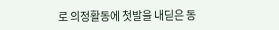로 의정활동에 첫발을 내딛은 동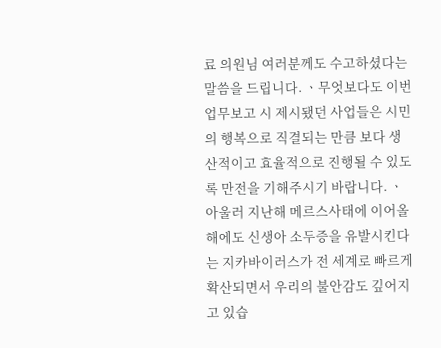료 의원님 여러분께도 수고하셨다는 말씀을 드립니다. ㆍ무엇보다도 이번 업무보고 시 제시됐던 사업들은 시민의 행복으로 직결되는 만큼 보다 생산적이고 효율적으로 진행될 수 있도록 만전을 기해주시기 바랍니다. ㆍ아울러 지난해 메르스사태에 이어올 해에도 신생아 소두증을 유발시킨다는 지카바이러스가 전 세계로 빠르게 확산되면서 우리의 불안감도 깊어지고 있습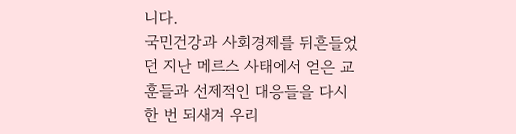니다.
국민건강과 사회경제를 뒤흔들었던 지난 메르스 사태에서 얻은 교훈들과 선제적인 대응들을 다시 한 번 되새겨 우리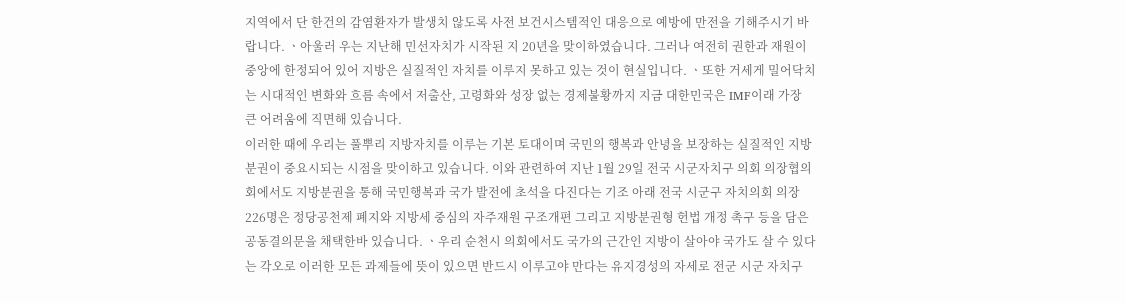지역에서 단 한건의 감염환자가 발생치 않도록 사전 보건시스템적인 대응으로 예방에 만전을 기해주시기 바랍니다. ㆍ아울러 우는 지난해 민선자치가 시작된 지 20년을 맞이하였습니다. 그러나 여전히 권한과 재원이 중앙에 한정되어 있어 지방은 실질적인 자치를 이루지 못하고 있는 것이 현실입니다. ㆍ또한 거세게 밀어닥치는 시대적인 변화와 흐름 속에서 저출산, 고령화와 성장 없는 경제불황까지 지금 대한민국은 IMF이래 가장 큰 어려움에 직면해 있습니다.
이러한 때에 우리는 풀뿌리 지방자치를 이루는 기본 토대이며 국민의 행복과 안녕을 보장하는 실질적인 지방분권이 중요시되는 시점을 맞이하고 있습니다. 이와 관련하여 지난 1월 29일 전국 시군자치구 의회 의장협의회에서도 지방분권을 통해 국민행복과 국가 발전에 초석을 다진다는 기조 아래 전국 시군구 자치의회 의장 226명은 정당공천제 폐지와 지방세 중심의 자주재원 구조개편 그리고 지방분권형 헌법 개정 촉구 등을 담은 공동결의문을 채택한바 있습니다. ㆍ우리 순천시 의회에서도 국가의 근간인 지방이 살아야 국가도 살 수 있다는 각오로 이러한 모든 과제들에 뜻이 있으면 반드시 이루고야 만다는 유지경성의 자세로 전군 시군 자치구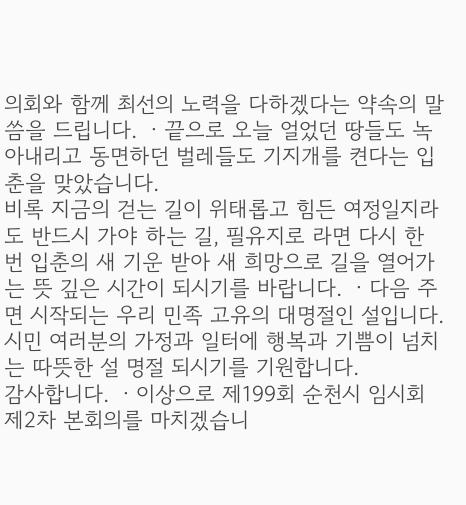의회와 함께 최선의 노력을 다하겠다는 약속의 말씀을 드립니다. ㆍ끝으로 오늘 얼었던 땅들도 녹아내리고 동면하던 벌레들도 기지개를 켠다는 입춘을 맞았습니다.
비록 지금의 걷는 길이 위태롭고 힘든 여정일지라도 반드시 가야 하는 길, 필유지로 라면 다시 한 번 입춘의 새 기운 받아 새 희망으로 길을 열어가는 뜻 깊은 시간이 되시기를 바랍니다. ㆍ다음 주면 시작되는 우리 민족 고유의 대명절인 설입니다. 시민 여러분의 가정과 일터에 행복과 기쁨이 넘치는 따뜻한 설 명절 되시기를 기원합니다.
감사합니다. ㆍ이상으로 제199회 순천시 임시회 제2차 본회의를 마치겠습니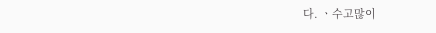다. ㆍ수고많이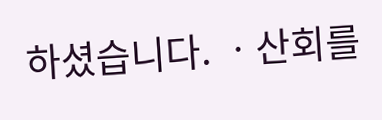하셨습니다. ㆍ산회를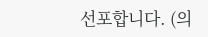선포합니다. (의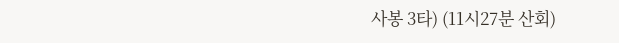사봉 3타) (11시27분 산회)